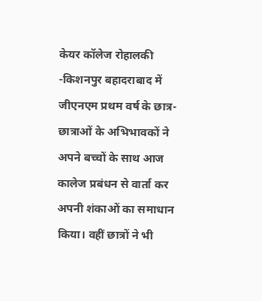केयर कॉलेज रोहालकी -किशनपुर बहादराबाद में जीएनएम प्रथम वर्ष के छात्र-छात्राओं के अभिभावकों ने अपने बच्चों के साथ आज कालेज प्रबंधन से वार्ता कर अपनी शंकाओं का समाधान किया। वहीं छात्रों ने भी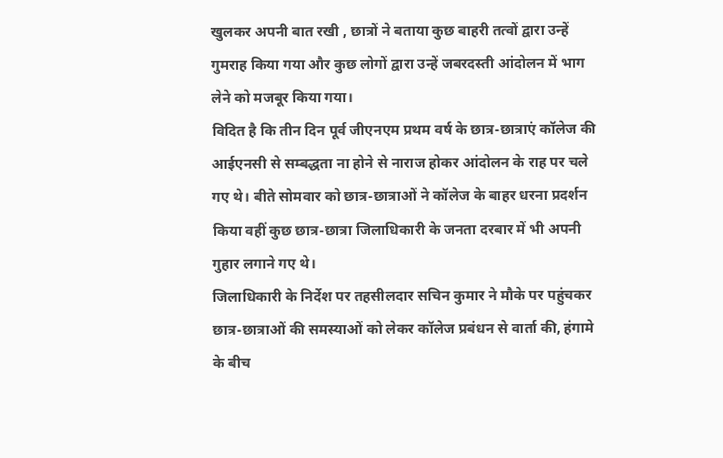खुलकर अपनी बात रखी , छात्रों ने बताया कुछ बाहरी तत्वों द्वारा उन्हें गुमराह किया गया और कुछ लोगों द्वारा उन्हें जबरदस्ती आंदोलन में भाग लेने को मजबूर किया गया।
विदित है कि तीन दिन पूर्व जीएनएम प्रथम वर्ष के छात्र-छात्राएं कॉलेज की आईएनसी से सम्बद्धता ना होने से नाराज होकर आंदोलन के राह पर चले गए थे। बीते सोमवार को छात्र-छात्राओं ने कॉलेज के बाहर धरना प्रदर्शन किया वहीं कुछ छात्र-छात्रा जिलाधिकारी के जनता दरबार में भी अपनी गुहार लगाने गए थे।
जिलाधिकारी के निर्देश पर तहसीलदार सचिन कुमार ने मौके पर पहुंचकर छात्र-छात्राओं की समस्याओं को लेकर कॉलेज प्रबंधन से वार्ता की, हंगामे के बीच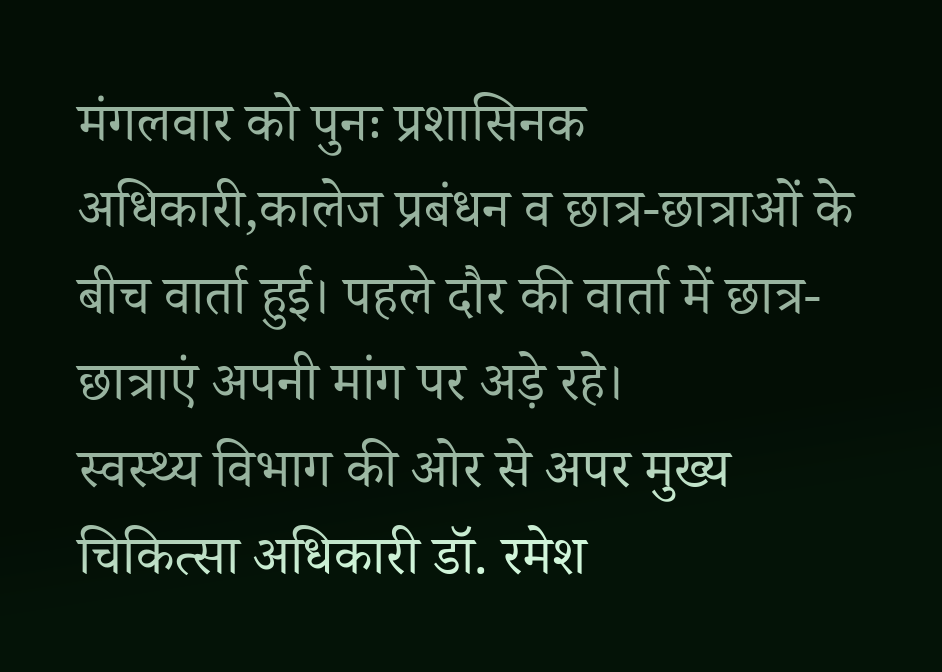मंगलवार को पुनः प्रशासिनक अधिकारी,कालेज प्रबंधन व छात्र-छात्राओं के बीच वार्ता हुई। पहले दौर की वार्ता में छात्र-छात्राएं अपनी मांग पर अड़े रहे।
स्वस्थ्य विभाग की ओर से अपर मुख्य चिकित्सा अधिकारी डॉ. रमेश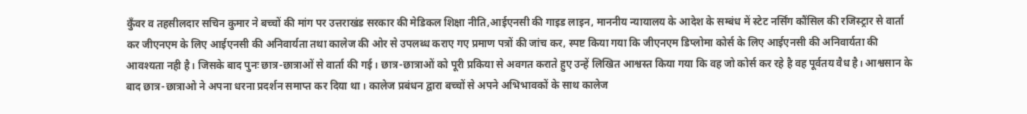कुँवर व तहसीलदार सचिन कुमार ने बच्चों की मांग पर उत्तराखंड सरकार की मेडिकल शिक्षा नीति,आईएनसी की गाइड लाइन, माननीय न्यायालय के आदेश के सम्बंध में स्टेट नर्सिंग कौंसिल की रजिस्ट्रार से वार्ता कर जीएनएम के लिए आईएनसी की अनिवार्यता तथा कालेज की ओर से उपलब्ध कराए गए प्रमाण पत्रों की जांच कर, स्पष्ट किया गया कि जीएनएम डिप्लोमा कोर्स के लिए आईएनसी की अनिवार्यता की आवश्यता नही है। जिसके बाद पुनः छात्र-छात्राओं से वार्ता की गई। छात्र-छात्राओं को पूरी प्रकिया से अवगत कराते हुए उन्हें लिखित आश्वस्त किया गया कि वह जो कोर्स कर रहे है वह पूर्वतय वैध है। आश्वसान के बाद छात्र-छात्राओ ने अपना धरना प्रदर्शन समाप्त कर दिया था। कालेज प्रबंधन द्वारा बच्चों से अपने अभिभावकों के साथ कालेज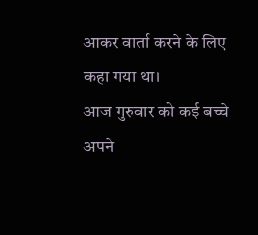आकर वार्ता करने के लिए कहा गया था।
आज गुरुवार को कई बच्चे अपने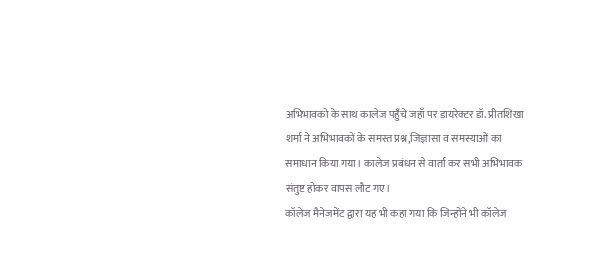अभिभावको के साथ कालेज पहुँचे जहाँ पर डायरेक्टर डॉ. प्रीतशिखा शर्मा ने अभिभावकों के समस्त प्रश्न,जिज्ञासा व समस्याओं का समाधान किया गया। कालेज प्रबंधन से वार्ता कर सभी अभिभावक संतुष्ट होकर वापस लौट गए।
कॉलेज मैनेजमेंट द्वारा यह भी कहा गया कि जिन्होंने भी कॉलेज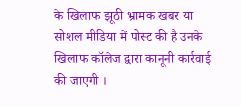के खिलाफ झूठी भ्रामक खबर या सोशल मीडिया में पोस्ट की है उनके खिलाफ कॉलेज द्वारा कानूनी कार्रवाई की जाएगी ।